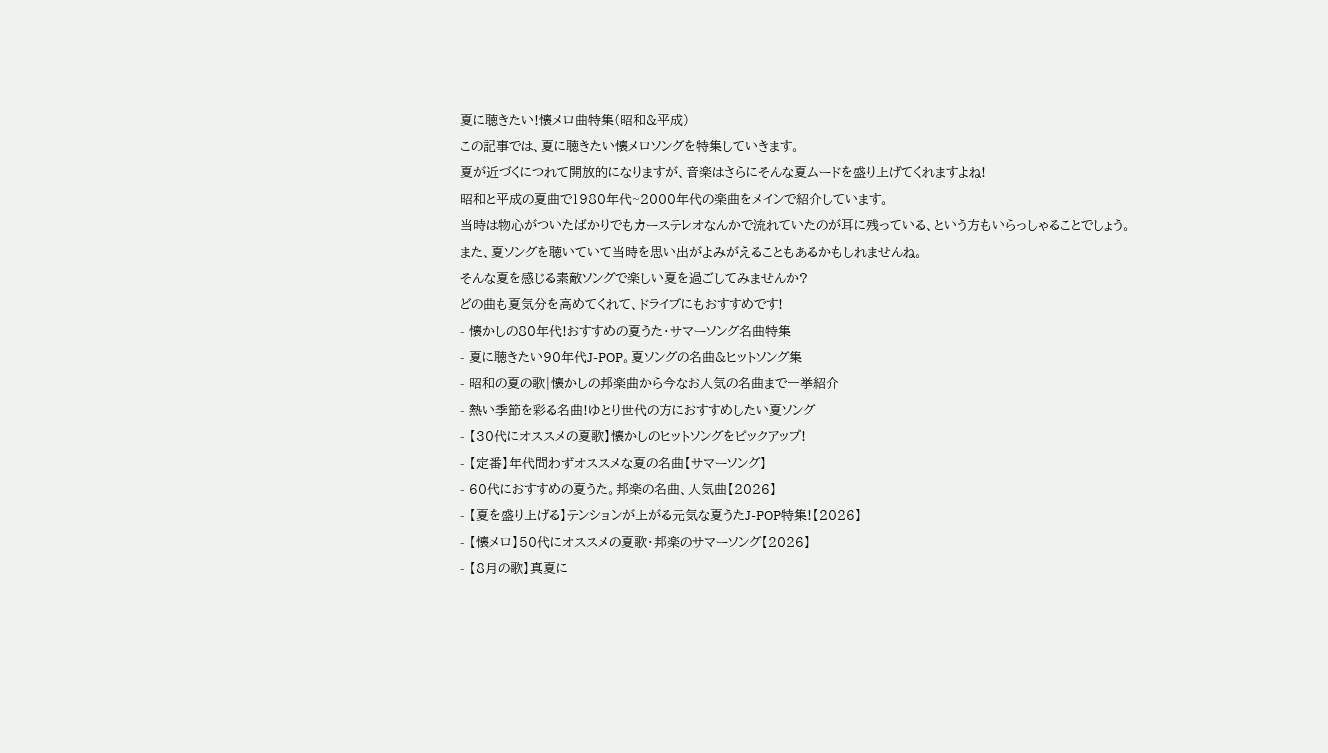夏に聴きたい!懐メロ曲特集(昭和&平成)
この記事では、夏に聴きたい懐メロソングを特集していきます。
夏が近づくにつれて開放的になりますが、音楽はさらにそんな夏ムードを盛り上げてくれますよね!
昭和と平成の夏曲で1980年代~2000年代の楽曲をメインで紹介しています。
当時は物心がついたばかりでもカーステレオなんかで流れていたのが耳に残っている、という方もいらっしゃることでしょう。
また、夏ソングを聴いていて当時を思い出がよみがえることもあるかもしれませんね。
そんな夏を感じる素敵ソングで楽しい夏を過ごしてみませんか?
どの曲も夏気分を高めてくれて、ドライブにもおすすめです!
- 懐かしの80年代!おすすめの夏うた・サマーソング名曲特集
- 夏に聴きたい90年代J-POP。夏ソングの名曲&ヒットソング集
- 昭和の夏の歌|懐かしの邦楽曲から今なお人気の名曲まで一挙紹介
- 熱い季節を彩る名曲!ゆとり世代の方におすすめしたい夏ソング
- 【30代にオススメの夏歌】懐かしのヒットソングをピックアップ!
- 【定番】年代問わずオススメな夏の名曲【サマーソング】
- 60代におすすめの夏うた。邦楽の名曲、人気曲【2026】
- 【夏を盛り上げる】テンションが上がる元気な夏うたJ-POP特集!【2026】
- 【懐メロ】50代にオススメの夏歌・邦楽のサマーソング【2026】
- 【8月の歌】真夏に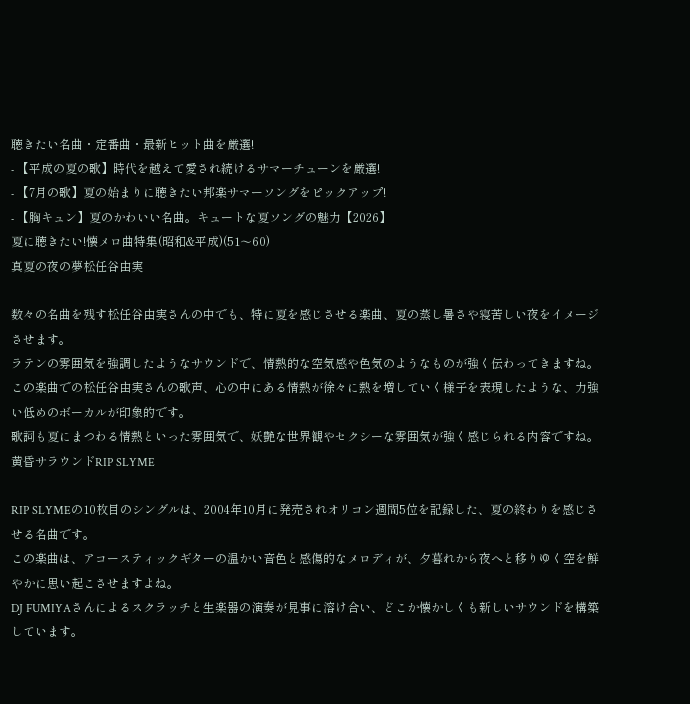聴きたい名曲・定番曲・最新ヒット曲を厳選!
- 【平成の夏の歌】時代を越えて愛され続けるサマーチューンを厳選!
- 【7月の歌】夏の始まりに聴きたい邦楽サマーソングをピックアップ!
- 【胸キュン】夏のかわいい名曲。キュートな夏ソングの魅力【2026】
夏に聴きたい!懐メロ曲特集(昭和&平成)(51〜60)
真夏の夜の夢松任谷由実

数々の名曲を残す松任谷由実さんの中でも、特に夏を感じさせる楽曲、夏の蒸し暑さや寝苦しい夜をイメージさせます。
ラテンの雰囲気を強調したようなサウンドで、情熱的な空気感や色気のようなものが強く伝わってきますね。
この楽曲での松任谷由実さんの歌声、心の中にある情熱が徐々に熱を増していく様子を表現したような、力強い低めのボーカルが印象的です。
歌詞も夏にまつわる情熱といった雰囲気で、妖艶な世界観やセクシーな雰囲気が強く感じられる内容ですね。
黄昏サラウンドRIP SLYME

RIP SLYMEの10枚目のシングルは、2004年10月に発売されオリコン週間5位を記録した、夏の終わりを感じさせる名曲です。
この楽曲は、アコースティックギターの温かい音色と感傷的なメロディが、夕暮れから夜へと移りゆく空を鮮やかに思い起こさせますよね。
DJ FUMIYAさんによるスクラッチと生楽器の演奏が見事に溶け合い、どこか懐かしくも新しいサウンドを構築しています。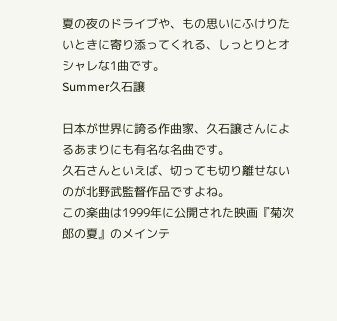夏の夜のドライブや、もの思いにふけりたいときに寄り添ってくれる、しっとりとオシャレな1曲です。
Summer久石譲

日本が世界に誇る作曲家、久石譲さんによるあまりにも有名な名曲です。
久石さんといえば、切っても切り離せないのが北野武監督作品ですよね。
この楽曲は1999年に公開された映画『菊次郎の夏』のメインテ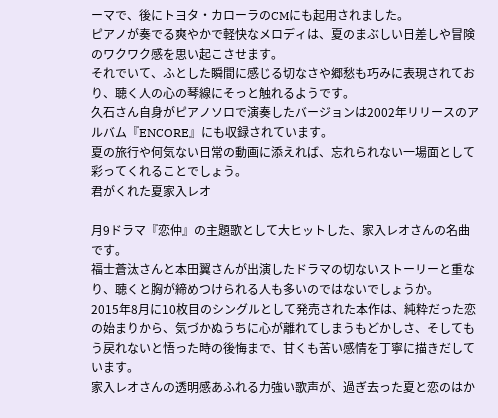ーマで、後にトヨタ・カローラのCMにも起用されました。
ピアノが奏でる爽やかで軽快なメロディは、夏のまぶしい日差しや冒険のワクワク感を思い起こさせます。
それでいて、ふとした瞬間に感じる切なさや郷愁も巧みに表現されており、聴く人の心の琴線にそっと触れるようです。
久石さん自身がピアノソロで演奏したバージョンは2002年リリースのアルバム『ENCORE』にも収録されています。
夏の旅行や何気ない日常の動画に添えれば、忘れられない一場面として彩ってくれることでしょう。
君がくれた夏家入レオ

月9ドラマ『恋仲』の主題歌として大ヒットした、家入レオさんの名曲です。
福士蒼汰さんと本田翼さんが出演したドラマの切ないストーリーと重なり、聴くと胸が締めつけられる人も多いのではないでしょうか。
2015年8月に10枚目のシングルとして発売された本作は、純粋だった恋の始まりから、気づかぬうちに心が離れてしまうもどかしさ、そしてもう戻れないと悟った時の後悔まで、甘くも苦い感情を丁寧に描きだしています。
家入レオさんの透明感あふれる力強い歌声が、過ぎ去った夏と恋のはか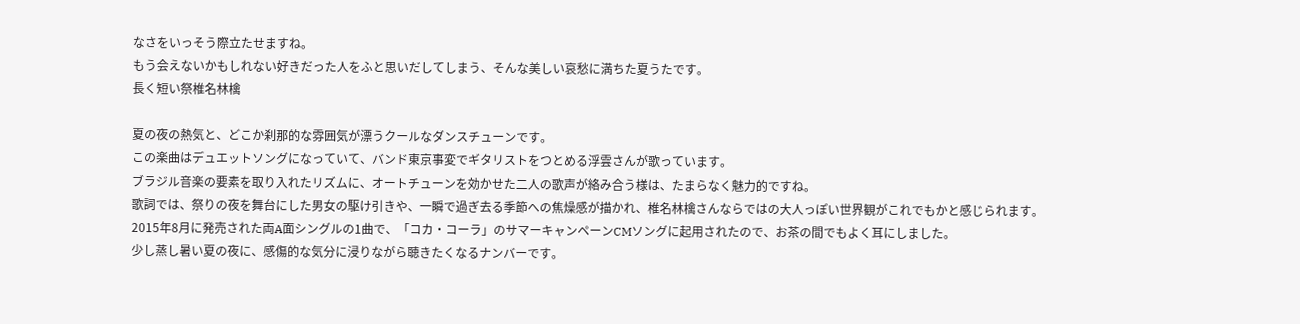なさをいっそう際立たせますね。
もう会えないかもしれない好きだった人をふと思いだしてしまう、そんな美しい哀愁に満ちた夏うたです。
長く短い祭椎名林檎

夏の夜の熱気と、どこか刹那的な雰囲気が漂うクールなダンスチューンです。
この楽曲はデュエットソングになっていて、バンド東京事変でギタリストをつとめる浮雲さんが歌っています。
ブラジル音楽の要素を取り入れたリズムに、オートチューンを効かせた二人の歌声が絡み合う様は、たまらなく魅力的ですね。
歌詞では、祭りの夜を舞台にした男女の駆け引きや、一瞬で過ぎ去る季節への焦燥感が描かれ、椎名林檎さんならではの大人っぽい世界観がこれでもかと感じられます。
2015年8月に発売された両A面シングルの1曲で、「コカ・コーラ」のサマーキャンペーンCMソングに起用されたので、お茶の間でもよく耳にしました。
少し蒸し暑い夏の夜に、感傷的な気分に浸りながら聴きたくなるナンバーです。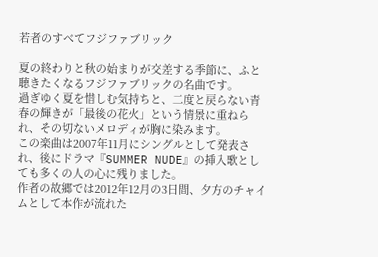若者のすべてフジファブリック

夏の終わりと秋の始まりが交差する季節に、ふと聴きたくなるフジファブリックの名曲です。
過ぎゆく夏を惜しむ気持ちと、二度と戻らない青春の輝きが「最後の花火」という情景に重ねられ、その切ないメロディが胸に染みます。
この楽曲は2007年11月にシングルとして発表され、後にドラマ『SUMMER NUDE』の挿入歌としても多くの人の心に残りました。
作者の故郷では2012年12月の3日間、夕方のチャイムとして本作が流れた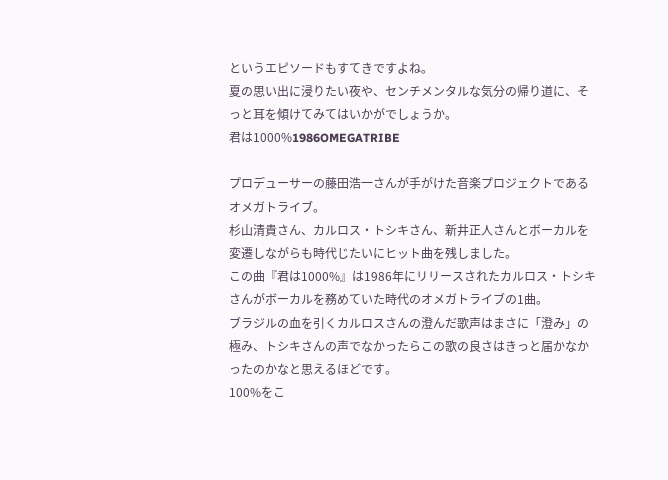というエピソードもすてきですよね。
夏の思い出に浸りたい夜や、センチメンタルな気分の帰り道に、そっと耳を傾けてみてはいかがでしょうか。
君は1000%1986OMEGATRIBE

プロデューサーの藤田浩一さんが手がけた音楽プロジェクトであるオメガトライブ。
杉山清貴さん、カルロス・トシキさん、新井正人さんとボーカルを変遷しながらも時代じたいにヒット曲を残しました。
この曲『君は1000%』は1986年にリリースされたカルロス・トシキさんがボーカルを務めていた時代のオメガトライブの1曲。
ブラジルの血を引くカルロスさんの澄んだ歌声はまさに「澄み」の極み、トシキさんの声でなかったらこの歌の良さはきっと届かなかったのかなと思えるほどです。
100%をこ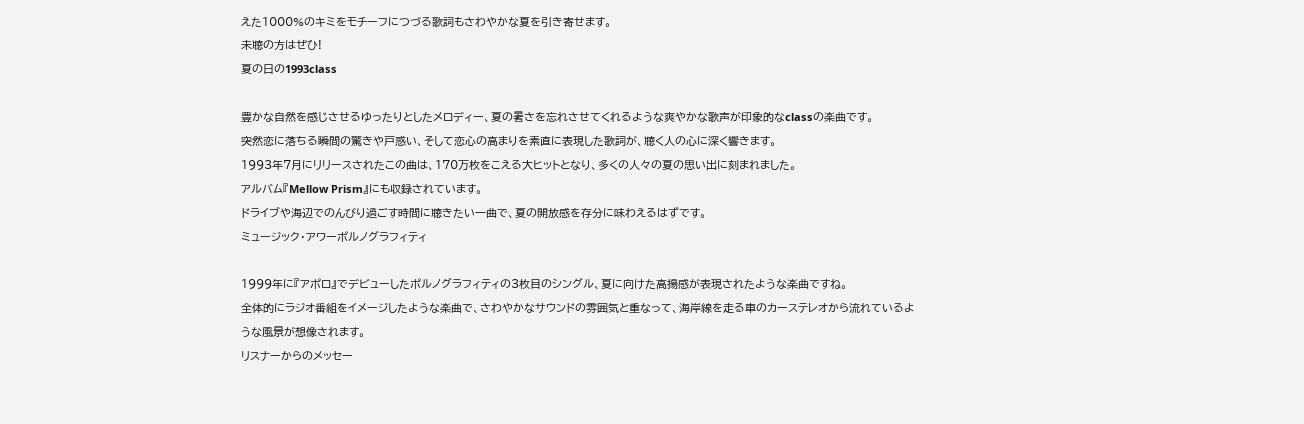えた1000%のキミをモチーフにつづる歌詞もさわやかな夏を引き寄せます。
未聴の方はぜひ!
夏の日の1993class

豊かな自然を感じさせるゆったりとしたメロディー、夏の暑さを忘れさせてくれるような爽やかな歌声が印象的なclassの楽曲です。
突然恋に落ちる瞬間の驚きや戸惑い、そして恋心の高まりを素直に表現した歌詞が、聴く人の心に深く響きます。
1993年7月にリリースされたこの曲は、170万枚をこえる大ヒットとなり、多くの人々の夏の思い出に刻まれました。
アルバム『Mellow Prism』にも収録されています。
ドライブや海辺でのんびり過ごす時間に聴きたい一曲で、夏の開放感を存分に味わえるはずです。
ミュージック・アワーポルノグラフィティ

1999年に『アポロ』でデビューしたポルノグラフィティの3枚目のシングル、夏に向けた高揚感が表現されたような楽曲ですね。
全体的にラジオ番組をイメージしたような楽曲で、さわやかなサウンドの雰囲気と重なって、海岸線を走る車のカーステレオから流れているような風景が想像されます。
リスナーからのメッセー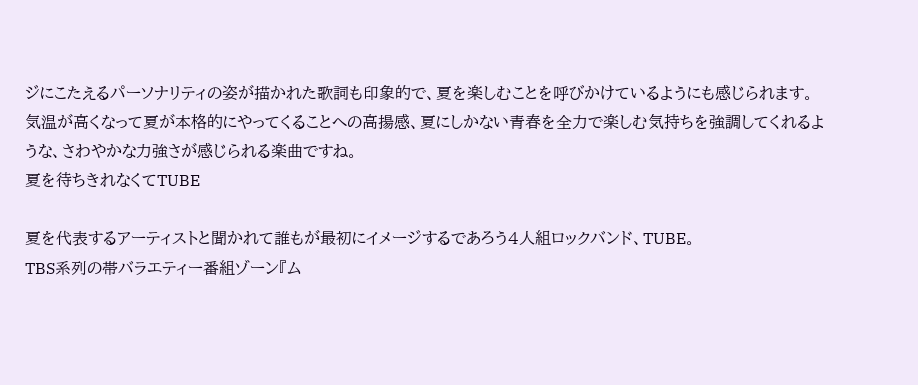ジにこたえるパーソナリティの姿が描かれた歌詞も印象的で、夏を楽しむことを呼びかけているようにも感じられます。
気温が高くなって夏が本格的にやってくることへの高揚感、夏にしかない青春を全力で楽しむ気持ちを強調してくれるような、さわやかな力強さが感じられる楽曲ですね。
夏を待ちきれなくてTUBE

夏を代表するアーティストと聞かれて誰もが最初にイメージするであろう4人組ロックバンド、TUBE。
TBS系列の帯バラエティー番組ゾーン『ム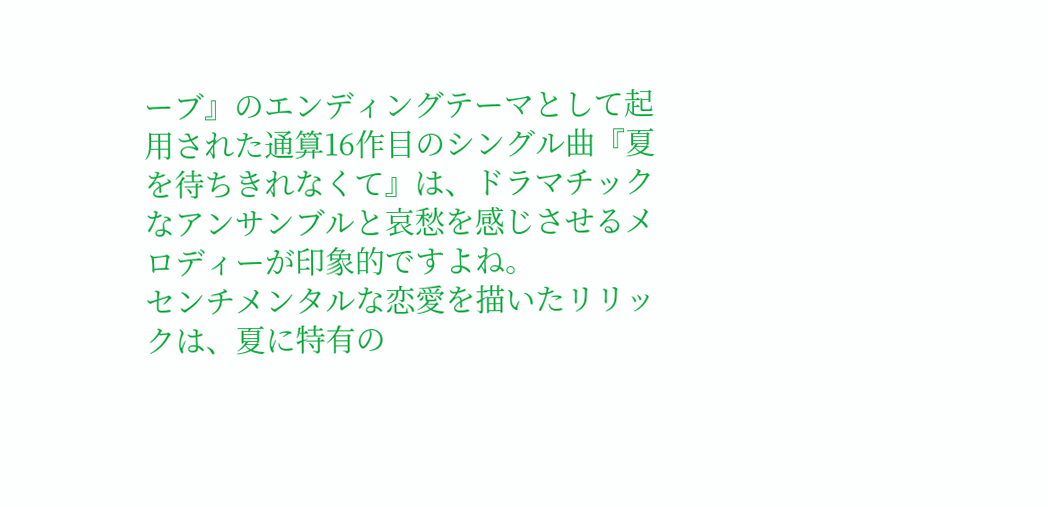ーブ』のエンディングテーマとして起用された通算16作目のシングル曲『夏を待ちきれなくて』は、ドラマチックなアンサンブルと哀愁を感じさせるメロディーが印象的ですよね。
センチメンタルな恋愛を描いたリリックは、夏に特有の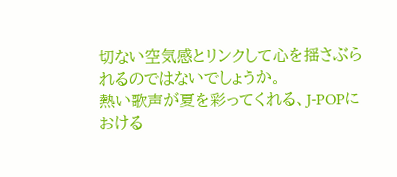切ない空気感とリンクして心を揺さぶられるのではないでしょうか。
熱い歌声が夏を彩ってくれる、J-POPにおける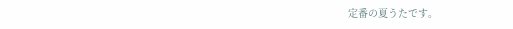定番の夏うたです。